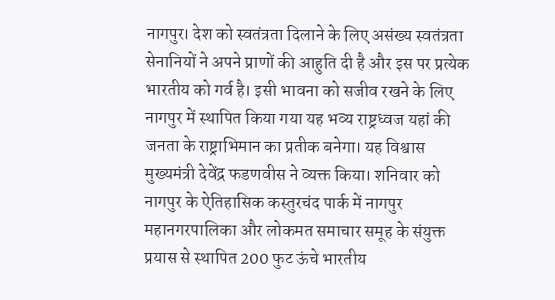नागपुर। देश को स्वतंत्रता दिलाने के लिए असंख्य स्वतंत्रता सेनानियों ने अपने प्राणों की आहुति दी है और इस पर प्रत्येक भारतीय को गर्व है। इसी भावना को सजीव रखने के लिए नागपुर में स्थापित किया गया यह भव्य राष्ट्रध्वज यहां की जनता के राष्ट्राभिमान का प्रतीक बनेगा। यह विश्वास मुख्यमंत्री देवेंद्र फडणवीस ने व्यक्त किया। शनिवार को नागपुर के ऐतिहासिक कस्तुरचंद पार्क में नागपुर महानगरपालिका और लोकमत समाचार समूह के संयुक्त प्रयास से स्थापित 200 फुट ऊंचे भारतीय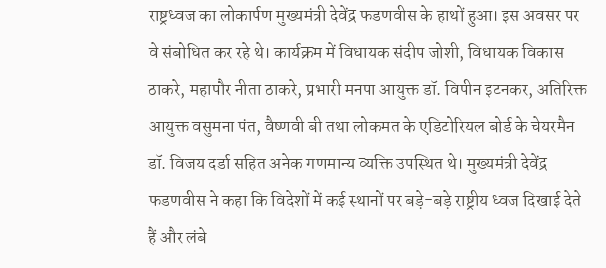राष्ट्रध्वज का लोकार्पण मुख्यमंत्री देवेंद्र फडणवीस के हाथों हुआ। इस अवसर पर वे संबोधित कर रहे थे। कार्यक्रम में विधायक संदीप जोशी, विधायक विकास ठाकरे, महापौर नीता ठाकरे, प्रभारी मनपा आयुक्त डॉ. विपीन इटनकर, अतिरिक्त आयुक्त वसुमना पंत, वैष्णवी बी तथा लोकमत के एडिटोरियल बोर्ड के चेयरमैन डॉ. विजय दर्डा सहित अनेक गणमान्य व्यक्ति उपस्थित थे। मुख्यमंत्री देवेंद्र फडणवीस ने कहा कि विदेशों में कई स्थानों पर बड़े-बड़े राष्ट्रीय ध्वज दिखाई देते हैं और लंबे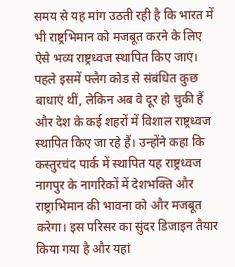समय से यह मांग उठती रही है कि भारत में भी राष्ट्रभिमान को मजबूत करने के लिए ऐसे भव्य राष्ट्रध्वज स्थापित किए जाएं। पहले इसमें फ्लैग कोड से संबंधित कुछ बाधाएं थीं, लेकिन अब वे दूर हो चुकी हैं और देश के कई शहरों में विशाल राष्ट्रध्वज स्थापित किए जा रहे हैं। उन्होंने कहा कि कस्तुरचंद पार्क में स्थापित यह राष्ट्रध्वज नागपुर के नागरिकों में देशभक्ति और राष्ट्राभिमान की भावना को और मजबूत करेगा। इस परिसर का सुंदर डिजाइन तैयार किया गया है और यहां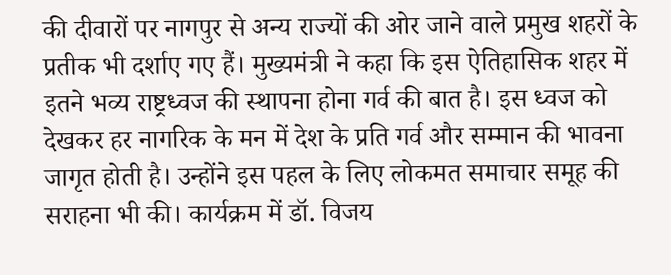की दीवारों पर नागपुर से अन्य राज्यों की ओर जाने वाले प्रमुख शहरों के प्रतीक भी दर्शाए गए हैं। मुख्यमंत्री ने कहा कि इस ऐतिहासिक शहर में इतने भव्य राष्ट्रध्वज की स्थापना होना गर्व की बात है। इस ध्वज को देखकर हर नागरिक के मन में देश के प्रति गर्व और सम्मान की भावना जागृत होती है। उन्होंने इस पहल के लिए लोकमत समाचार समूह की सराहना भी की। कार्यक्रम में डॉ. विजय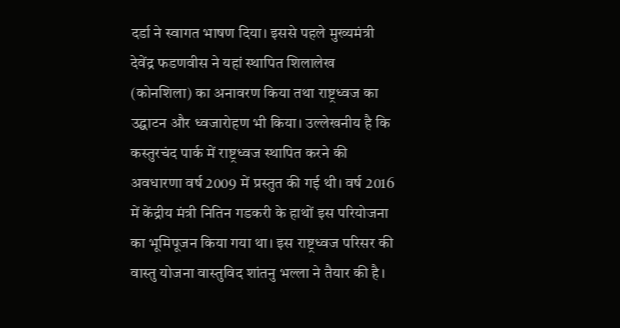दर्डा ने स्वागत भाषण दिया। इससे पहले मुख्यमंत्री देवेंद्र फडणवीस ने यहां स्थापित शिलालेख (कोनशिला) का अनावरण किया तथा राष्ट्रध्वज का उद्घाटन और ध्वजारोहण भी किया। उल्लेखनीय है कि कस्तुरचंद पार्क में राष्ट्रध्वज स्थापित करने की अवधारणा वर्ष 2009 में प्रस्तुत की गई थी। वर्ष 2016 में केंद्रीय मंत्री नितिन गडकरी के हाथों इस परियोजना का भूमिपूजन किया गया था। इस राष्ट्रध्वज परिसर की वास्तु योजना वास्तुविद शांतनु भल्ला ने तैयार की है।